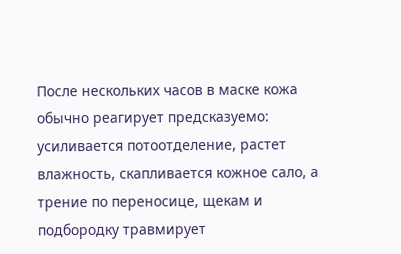После нескольких часов в маске кожа обычно реагирует предсказуемо: усиливается потоотделение, растет влажность, скапливается кожное сало, а трение по переносице, щекам и подбородку травмирует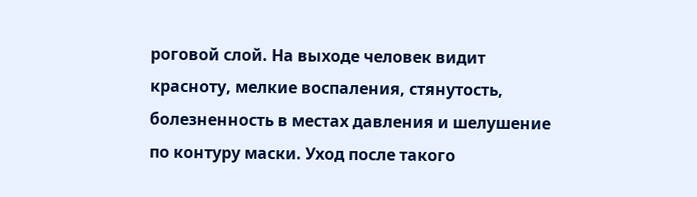роговой слой. На выходе человек видит красноту, мелкие воспаления, стянутость, болезненность в местах давления и шелушение по контуру маски. Уход после такого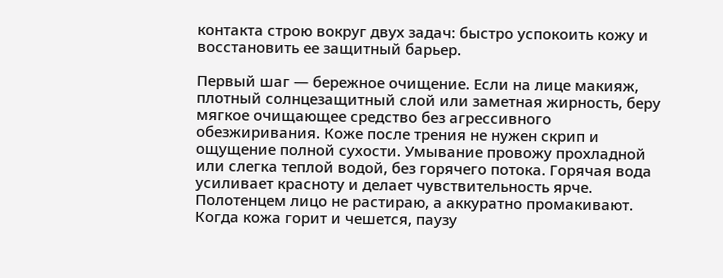контакта строю вокруг двух задач: быстро успокоить кожу и восстановить ее защитный барьер.

Первый шаг — бережное очищение. Если на лице макияж, плотный солнцезащитный слой или заметная жирность, беру мягкое очищающее средство без агрессивного обезжиривания. Коже после трения не нужен скрип и ощущение полной сухости. Умывание провожу прохладной или слегка теплой водой, без горячего потока. Горячая вода усиливает красноту и делает чувствительность ярче. Полотенцем лицо не растираю, а аккуратно промакивают.
Когда кожа горит и чешется, паузу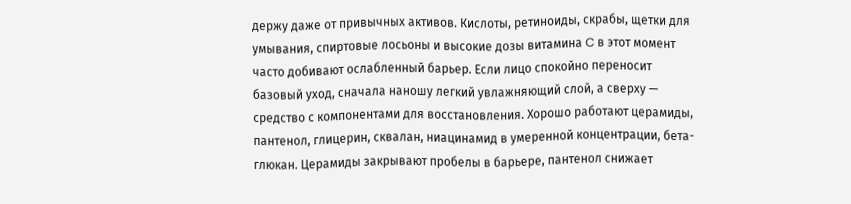держу даже от привычных активов. Кислоты, ретиноиды, скрабы, щетки для умывания, спиртовые лосьоны и высокие дозы витамина C в этот момент часто добивают ослабленный барьер. Если лицо спокойно переносит базовый уход, сначала наношу легкий увлажняющий слой, а сверху — средство с компонентами для восстановления. Хорошо работают церамиды, пантенол, глицерин, сквалан, ниацинамид в умеренной концентрации, бета-глюкан. Церамиды закрывают пробелы в барьере, пантенол снижает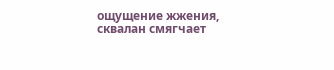ощущение жжения, сквалан смягчает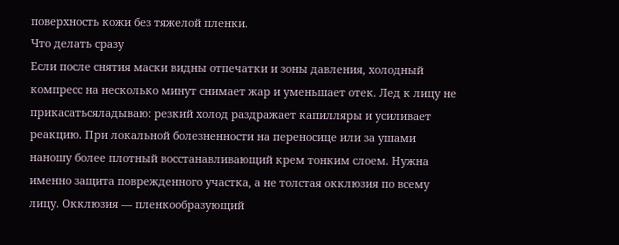поверхность кожи без тяжелой пленки.
Что делать сразу
Если после снятия маски видны отпечатки и зоны давления, холодный компресс на несколько минут снимает жар и уменьшает отек. Лед к лицу не прикасатьсяладываю: резкий холод раздражает капилляры и усиливает реакцию. При локальной болезненности на переносице или за ушами наношу более плотный восстанавливающий крем тонким слоем. Нужна именно защита поврежденного участка, а не толстая окклюзия по всему лицу. Окклюзия — пленкообразующий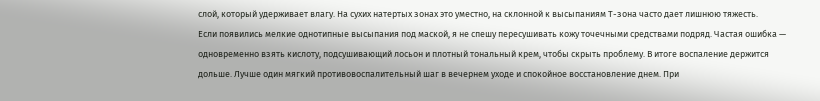слой, который удерживает влагу. На сухих натертых зонах это уместно, на склонной к высыпаниям Т-зона часто дает лишнюю тяжесть.
Если появились мелкие однотипные высыпания под маской, я не спешу пересушивать кожу точечными средствами подряд. Частая ошибка — одновременно взять кислоту, подсушивающий лосьон и плотный тональный крем, чтобы скрыть проблему. В итоге воспаление держится дольше. Лучше один мягкий противовоспалительный шаг в вечернем уходе и спокойное восстановление днем. При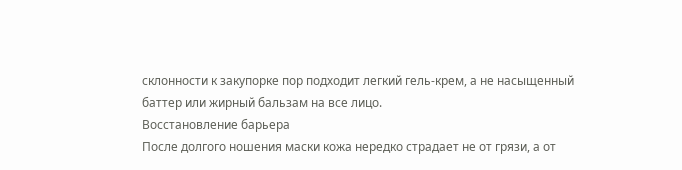склонности к закупорке пор подходит легкий гель-крем, а не насыщенный баттер или жирный бальзам на все лицо.
Восстановление барьера
После долгого ношения маски кожа нередко страдает не от грязи, а от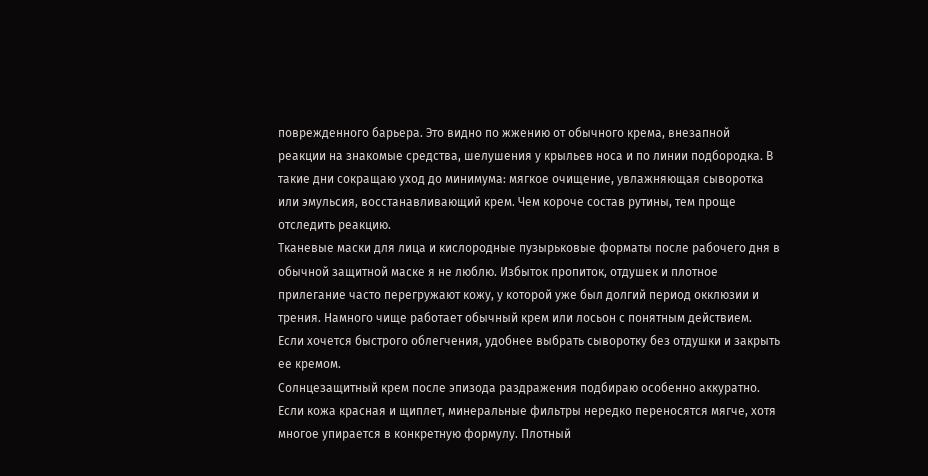поврежденного барьера. Это видно по жжению от обычного крема, внезапной реакции на знакомые средства, шелушения у крыльев носа и по линии подбородка. В такие дни сокращаю уход до минимума: мягкое очищение, увлажняющая сыворотка или эмульсия, восстанавливающий крем. Чем короче состав рутины, тем проще отследить реакцию.
Тканевые маски для лица и кислородные пузырьковые форматы после рабочего дня в обычной защитной маске я не люблю. Избыток пропиток, отдушек и плотное прилегание часто перегружают кожу, у которой уже был долгий период окклюзии и трения. Намного чище работает обычный крем или лосьон с понятным действием. Если хочется быстрого облегчения, удобнее выбрать сыворотку без отдушки и закрыть ее кремом.
Солнцезащитный крем после эпизода раздражения подбираю особенно аккуратно. Если кожа красная и щиплет, минеральные фильтры нередко переносятся мягче, хотя многое упирается в конкретную формулу. Плотный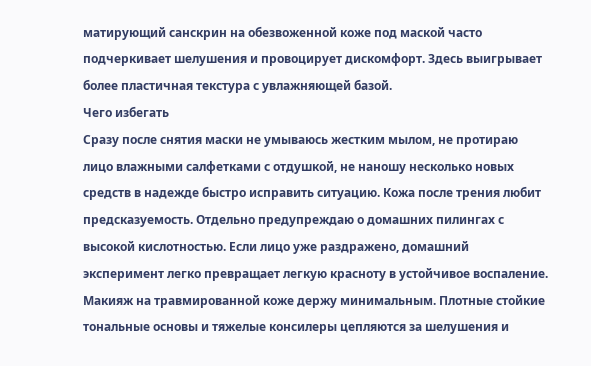матирующий санскрин на обезвоженной коже под маской часто подчеркивает шелушения и провоцирует дискомфорт. Здесь выигрывает более пластичная текстура с увлажняющей базой.
Чего избегать
Сразу после снятия маски не умываюсь жестким мылом, не протираю лицо влажными салфетками с отдушкой, не наношу несколько новых средств в надежде быстро исправить ситуацию. Кожа после трения любит предсказуемость. Отдельно предупреждаю о домашних пилингах с высокой кислотностью. Если лицо уже раздражено, домашний эксперимент легко превращает легкую красноту в устойчивое воспаление.
Макияж на травмированной коже держу минимальным. Плотные стойкие тональные основы и тяжелые консилеры цепляются за шелушения и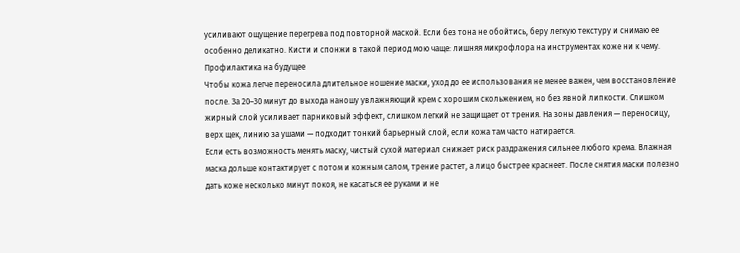усиливают ощущение перегрева под повторной маской. Если без тона не обойтись, беру легкую текстуру и снимаю ее особенно деликатно. Кисти и спонжи в такой период мою чаще: лишняя микрофлора на инструментах коже ни к чему.
Профилактика на будущее
Чтобы кожа легче переносила длительное ношение маски, уход до ее использования не менее важен, чем восстановление после. За 20–30 минут до выхода наношу увлажняющий крем с хорошим скольжением, но без явной липкости. Слишком жирный слой усиливает парниковый эффект, слишком легкий не защищает от трения. На зоны давления — переносицу, верх щек, линию за ушами — подходит тонкий барьерный слой, если кожа там часто натирается.
Если есть возможность менять маску, чистый сухой материал снижает риск раздражения сильнее любого крема. Влажная маска дольше контактирует с потом и кожным салом, трение растет, а лицо быстрее краснеет. После снятия маски полезно дать коже несколько минут покоя, не касаться ее руками и не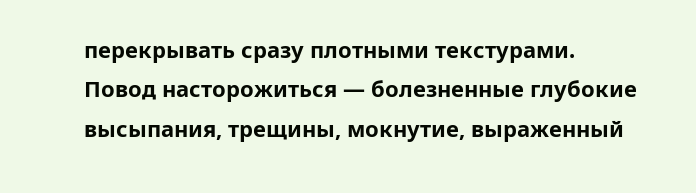перекрывать сразу плотными текстурами.
Повод насторожиться — болезненные глубокие высыпания, трещины, мокнутие, выраженный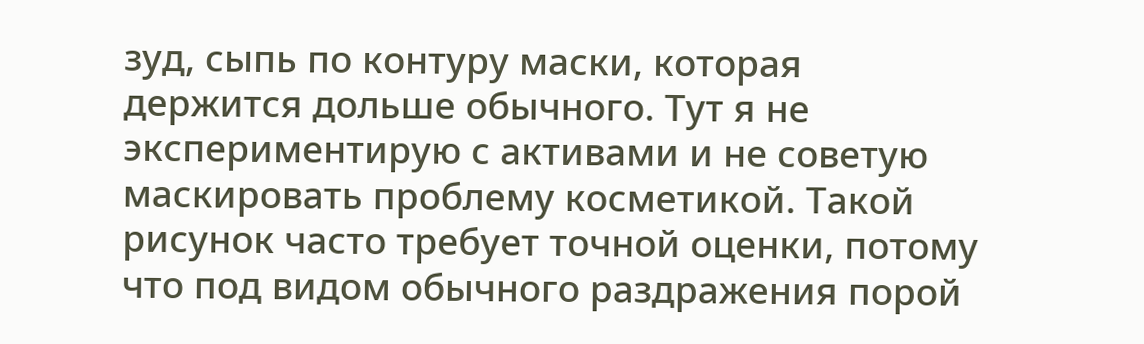зуд, сыпь по контуру маски, которая держится дольше обычного. Тут я не экспериментирую с активами и не советую маскировать проблему косметикой. Такой рисунок часто требует точной оценки, потому что под видом обычного раздражения порой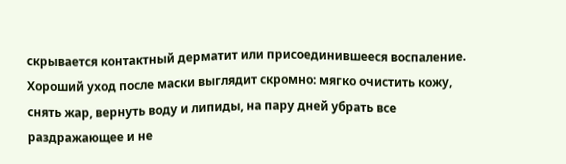скрывается контактный дерматит или присоединившееся воспаление.
Хороший уход после маски выглядит скромно: мягко очистить кожу, снять жар, вернуть воду и липиды, на пару дней убрать все раздражающее и не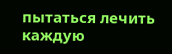пытаться лечить каждую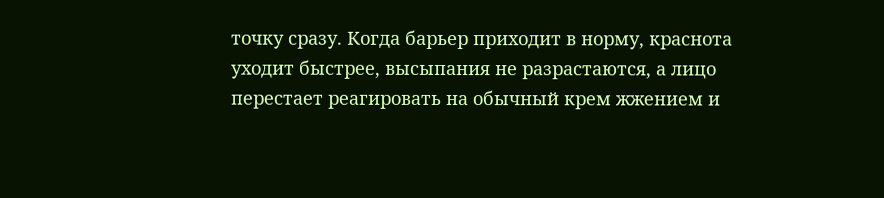точку сразу. Когда барьер приходит в норму, краснота уходит быстрее, высыпания не разрастаются, а лицо перестает реагировать на обычный крем жжением и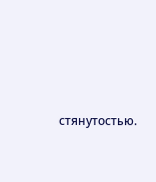стянутостью.